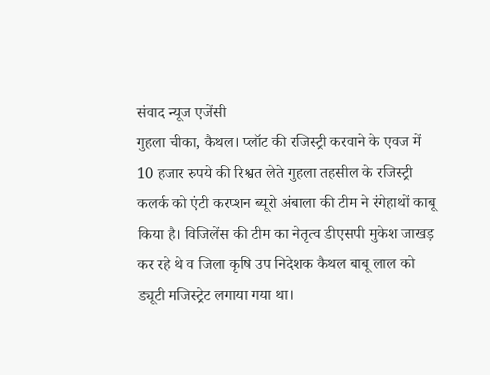संवाद न्यूज एजेंसी
गुहला चीका, कैथल। प्लॉट की रजिस्ट्री करवाने के एवज में 10 हजार रुपये की रिश्वत लेते गुहला तहसील के रजिस्ट्री कलर्क को एंटी करप्शन ब्यूरो अंबाला की टीम ने रंगेहाथों काबू किया है। विजिलेंस की टीम का नेतृत्व डीएसपी मुकेश जाखड़ कर रहे थे व जिला कृषि उप निदेशक कैथल बाबू लाल को ड्यूटी मजिस्ट्रेट लगाया गया था।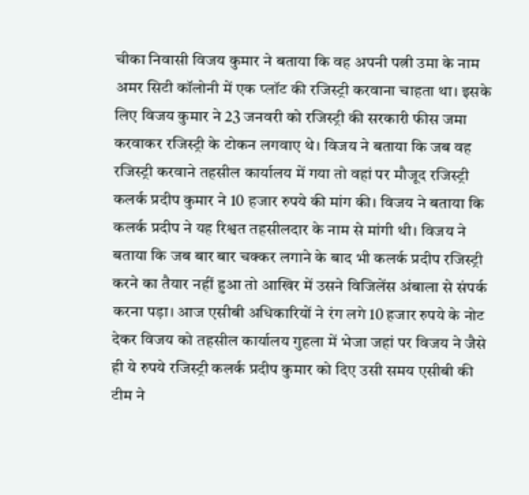चीका निवासी विजय कुमार ने बताया कि वह अपनी पत्नी उमा के नाम अमर सिटी कॉलोनी में एक प्लॉट की रजिस्ट्री करवाना चाहता था। इसके लिए विजय कुमार ने 23 जनवरी को रजिस्ट्री की सरकारी फीस जमा करवाकर रजिस्ट्री के टोकन लगवाए थे। विजय ने बताया कि जब वह रजिस्ट्री करवाने तहसील कार्यालय में गया तो वहां पर मौजूद रजिस्ट्री कलर्क प्रदीप कुमार ने 10 हजार रुपये की मांग की। विजय ने बताया कि कलर्क प्रदीप ने यह रिश्वत तहसीलदार के नाम से मांगी थी। विजय ने बताया कि जब बार बार चक्कर लगाने के बाद भी कलर्क प्रदीप रजिस्ट्री करने का तैयार नहीं हुआ तो आखिर में उसने विजिलेंस अंबाला से संपर्क करना पड़ा। आज एसीबी अधिकारियों ने रंग लगे 10 हजार रुपये के नोट देकर विजय को तहसील कार्यालय गुहला में भेजा जहां पर विजय ने जैसे ही ये रुपये रजिस्ट्री कलर्क प्रदीप कुमार को दिए उसी समय एसीबी की टीम ने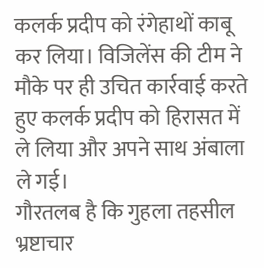कलर्क प्रदीप को रंगेहाथों काबू कर लिया। विजिलेंस की टीम ने मौके पर ही उचित कार्रवाई करते हुए कलर्क प्रदीप को हिरासत में ले लिया और अपने साथ अंबाला ले गई।
गौरतलब है कि गुहला तहसील भ्रष्टाचार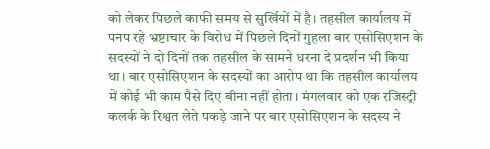को लेकर पिछले काफी समय से सुर्खियों में है। तहसील कार्यालय में पनप रहे भ्रष्टाचार के विरोध में पिछले दिनों गुहला बार एसोसिएशन के सदस्यों ने दो दिनों तक तहसील के सामने धरना दे प्रदर्शन भी किया था। बार एसोसिएशन के सदस्यों का आरोप था कि तहसील कार्यालय में कोई भी काम पैसे दिए बीना नहीं होता। मंगलवार को एक रजिस्ट्री कलर्क के रिश्वत लेते पकड़े जाने पर बार एसोसिएशन के सदस्य ने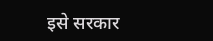इसे सरकार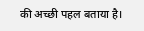की अच्छी पहल बताया है।